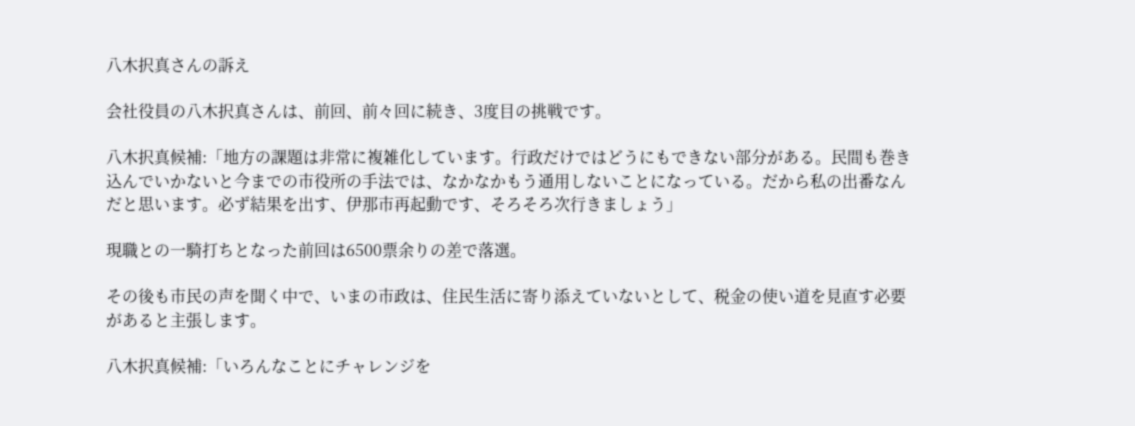八木択真さんの訴え

会社役員の八木択真さんは、前回、前々回に続き、3度目の挑戦です。

八木択真候補:「地方の課題は非常に複雑化しています。行政だけではどうにもできない部分がある。民間も巻き込んでいかないと今までの市役所の手法では、なかなかもう通用しないことになっている。だから私の出番なんだと思います。必ず結果を出す、伊那市再起動です、そろそろ次行きましょう」

現職との一騎打ちとなった前回は6500票余りの差で落選。

その後も市民の声を聞く中で、いまの市政は、住民生活に寄り添えていないとして、税金の使い道を見直す必要があると主張します。

八木択真候補:「いろんなことにチャレンジを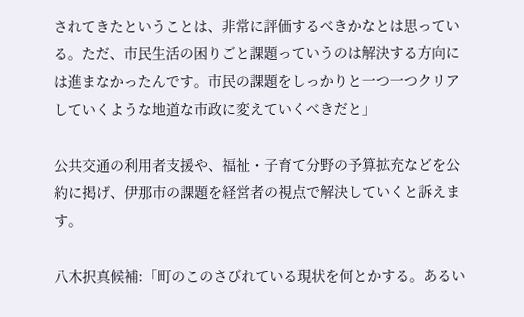されてきたということは、非常に評価するべきかなとは思っている。ただ、市民生活の困りごと課題っていうのは解決する方向には進まなかったんです。市民の課題をしっかりと一つ一つクリアしていくような地道な市政に変えていくべきだと」

公共交通の利用者支援や、福祉・子育て分野の予算拡充などを公約に掲げ、伊那市の課題を経営者の視点で解決していくと訴えます。

八木択真候補:「町のこのさびれている現状を何とかする。あるい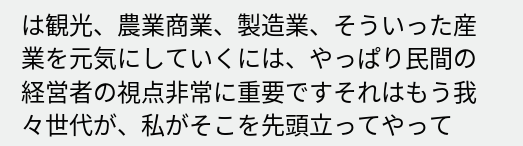は観光、農業商業、製造業、そういった産業を元気にしていくには、やっぱり民間の経営者の視点非常に重要ですそれはもう我々世代が、私がそこを先頭立ってやって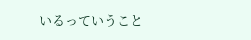いるっていうこと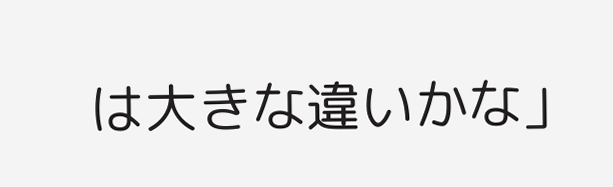は大きな違いかな」